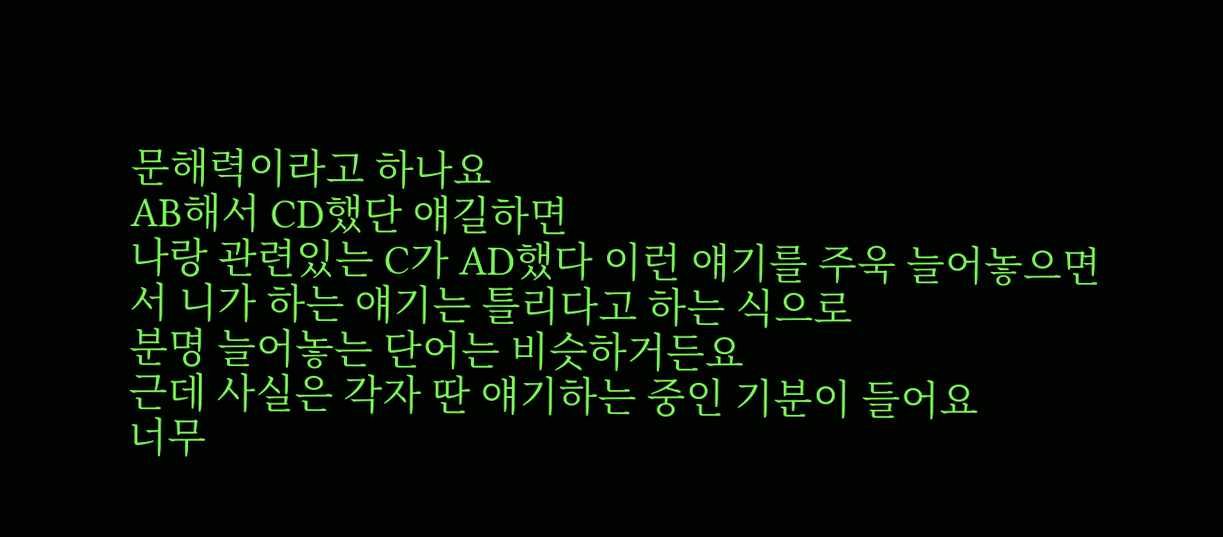문해력이라고 하나요
AB해서 CD했단 얘길하면
나랑 관련있는 C가 AD했다 이런 얘기를 주욱 늘어놓으면서 니가 하는 얘기는 틀리다고 하는 식으로
분명 늘어놓는 단어는 비슷하거든요
근데 사실은 각자 딴 얘기하는 중인 기분이 들어요
너무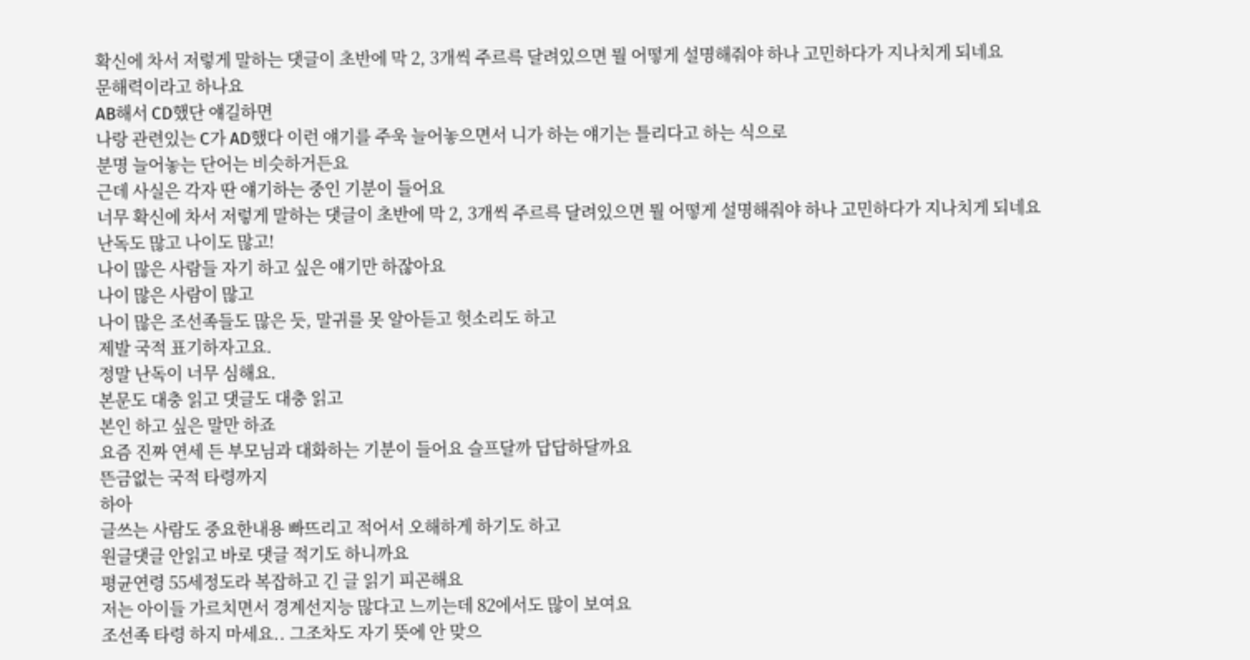확신에 차서 저렇게 말하는 댓글이 초반에 막 2, 3개씩 주르륵 달려있으면 뭘 어떻게 설명해줘야 하나 고민하다가 지나치게 되네요
문해력이라고 하나요
AB해서 CD했단 얘길하면
나랑 관련있는 C가 AD했다 이런 얘기를 주욱 늘어놓으면서 니가 하는 얘기는 틀리다고 하는 식으로
분명 늘어놓는 단어는 비슷하거든요
근데 사실은 각자 딴 얘기하는 중인 기분이 들어요
너무 확신에 차서 저렇게 말하는 댓글이 초반에 막 2, 3개씩 주르륵 달려있으면 뭘 어떻게 설명해줘야 하나 고민하다가 지나치게 되네요
난독도 많고 나이도 많고!
나이 많은 사람들 자기 하고 싶은 얘기만 하잖아요
나이 많은 사람이 많고
나이 많은 조선족들도 많은 듯, 말귀를 못 알아듣고 헛소리도 하고
제발 국적 표기하자고요.
정말 난독이 너무 심해요.
본문도 대충 읽고 댓글도 대충 읽고
본인 하고 싶은 말만 하죠
요즘 진짜 연세 든 부모님과 대화하는 기분이 들어요 슬프달까 답답하달까요
뜬금없는 국적 타령까지
하아
글쓰는 사람도 중요한내용 빠뜨리고 적어서 오해하게 하기도 하고
원글댓글 안읽고 바로 댓글 적기도 하니까요
평균연령 55세정도라 복잡하고 긴 글 읽기 피곤해요
저는 아이들 가르치면서 경계선지능 많다고 느끼는데 82에서도 많이 보여요
조선족 타령 하지 마세요.. 그조차도 자기 뜻에 안 맞으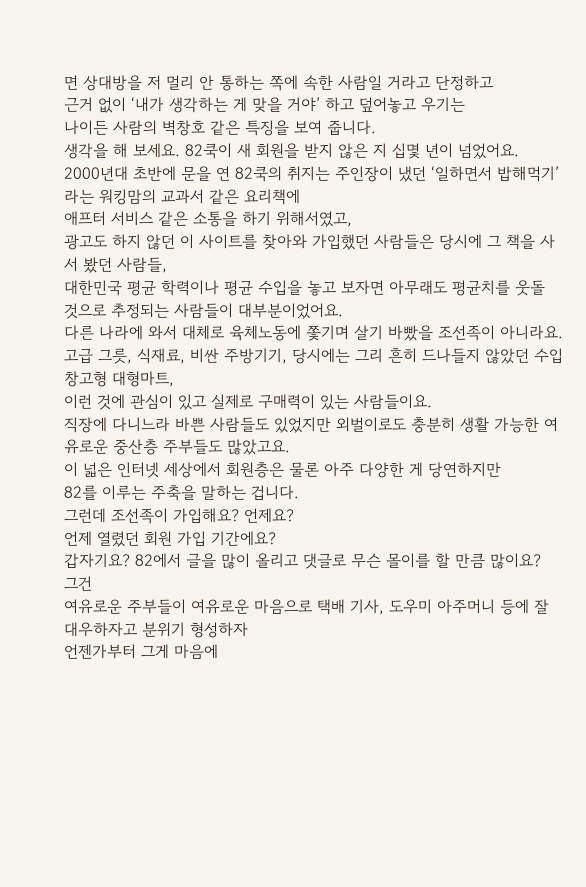면 상대방을 저 멀리 안 통하는 쪽에 속한 사람일 거라고 단정하고
근거 없이 ‘내가 생각하는 게 맞을 거야’ 하고 덮어놓고 우기는
나이든 사람의 벽창호 같은 특징을 보여 줍니다.
생각을 해 보세요. 82쿡이 새 회원을 받지 않은 지 십몇 년이 넘었어요.
2000년대 초반에 문을 연 82쿡의 취지는 주인장이 냈던 ‘일하면서 밥해먹기’라는 워킹맘의 교과서 같은 요리책에
애프터 서비스 같은 소통을 하기 위해서였고,
광고도 하지 않던 이 사이트를 찾아와 가입했던 사람들은 당시에 그 책을 사서 봤던 사람들,
대한민국 평균 학력이나 평균 수입을 놓고 보자면 아무래도 평균치를 웃돌 것으로 추정되는 사람들이 대부분이었어요.
다른 나라에 와서 대체로 육체노동에 쫓기며 살기 바빴을 조선족이 아니라요.
고급 그릇, 식재료, 비싼 주방기기, 당시에는 그리 흔히 드나들지 않았던 수입 창고형 대형마트,
이런 것에 관심이 있고 실제로 구매력이 있는 사람들이요.
직장에 다니느라 바쁜 사람들도 있었지만 외벌이로도 충분히 생활 가능한 여유로운 중산층 주부들도 많았고요.
이 넓은 인터넷 세상에서 회원층은 물론 아주 다양한 게 당연하지만
82를 이루는 주축을 말하는 겁니다.
그런데 조선족이 가입해요? 언제요?
언제 열렸던 회원 가입 기간에요?
갑자기요? 82에서 글을 많이 올리고 댓글로 무슨 몰이를 할 만큼 많이요?
그건
여유로운 주부들이 여유로운 마음으로 택배 기사, 도우미 아주머니 등에 잘 대우하자고 분위기 형성하자
언젠가부터 그게 마음에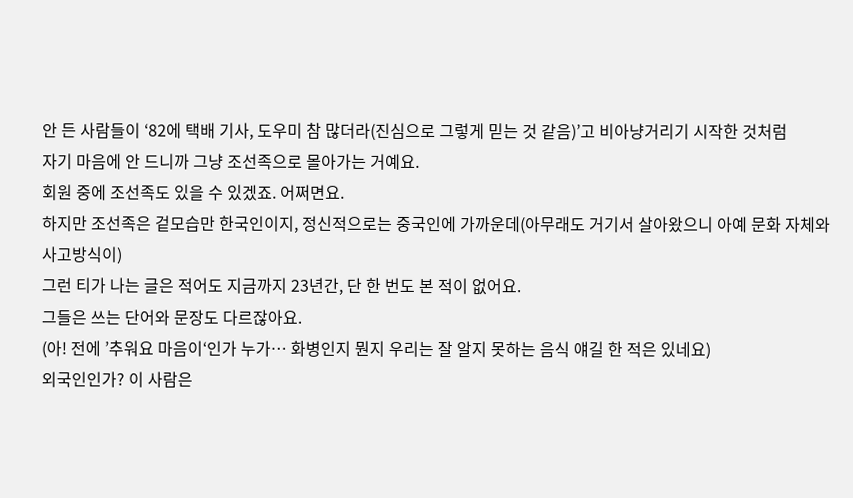안 든 사람들이 ‘82에 택배 기사, 도우미 참 많더라(진심으로 그렇게 믿는 것 같음)’고 비아냥거리기 시작한 것처럼
자기 마음에 안 드니까 그냥 조선족으로 몰아가는 거예요.
회원 중에 조선족도 있을 수 있겠죠. 어쩌면요.
하지만 조선족은 겉모습만 한국인이지, 정신적으로는 중국인에 가까운데(아무래도 거기서 살아왔으니 아예 문화 자체와 사고방식이)
그런 티가 나는 글은 적어도 지금까지 23년간, 단 한 번도 본 적이 없어요.
그들은 쓰는 단어와 문장도 다르잖아요.
(아! 전에 ’추워요 마음이‘인가 누가… 화병인지 뭔지 우리는 잘 알지 못하는 음식 얘길 한 적은 있네요)
외국인인가? 이 사람은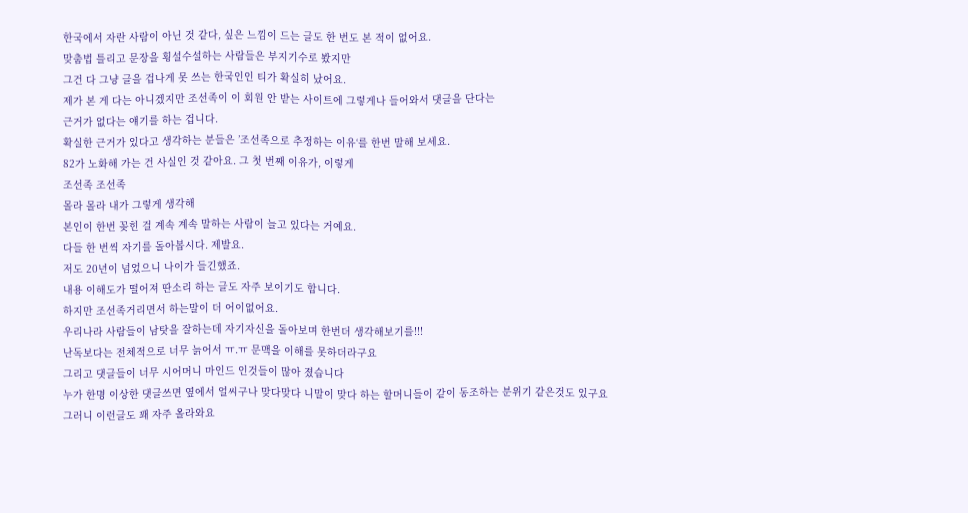한국에서 자란 사람이 아닌 것 같다, 싶은 느낌이 드는 글도 한 번도 본 적이 없어요.
맞춤법 틀리고 문장을 횡설수설하는 사람들은 부지기수로 봤지만
그건 다 그냥 글을 겁나게 못 쓰는 한국인인 티가 확실히 났어요.
제가 본 게 다는 아니겠지만 조선족이 이 회원 안 받는 사이트에 그렇게나 들어와서 댓글을 단다는
근거가 없다는 얘기를 하는 겁니다.
확실한 근거가 있다고 생각하는 분들은 ’조선족으로 추정하는 이유‘를 한번 말해 보세요.
82가 노화해 가는 건 사실인 것 같아요. 그 첫 번째 이유가, 이렇게
조선족 조선족
몰라 몰라 내가 그렇게 생각해
본인이 한번 꽂힌 걸 계속 계속 말하는 사람이 늘고 있다는 거예요.
다들 한 번씩 자기를 돌아봅시다. 제발요.
저도 20년이 넘었으니 나이가 들긴했죠.
내용 이해도가 떨어져 딴소리 하는 글도 자주 보이기도 합니다.
하지만 조선족거리면서 하는말이 더 어이없어요.
우리나라 사람들이 남탓을 잘하는데 자기자신을 돌아보며 한번더 생각해보기를!!!
난독보다는 전체적으로 너무 늙어서 ㅠ.ㅠ 문맥을 이해를 못하더라구요
그리고 댓글들이 너무 시어머니 마인드 인것들이 많아 졌습니다
누가 한명 이상한 댓글쓰면 옆에서 얼씨구나 맞다맞다 니말이 맞다 하는 할머니들이 같이 동조하는 분위기 같은것도 있구요
그러니 이런글도 꽤 자주 올라와요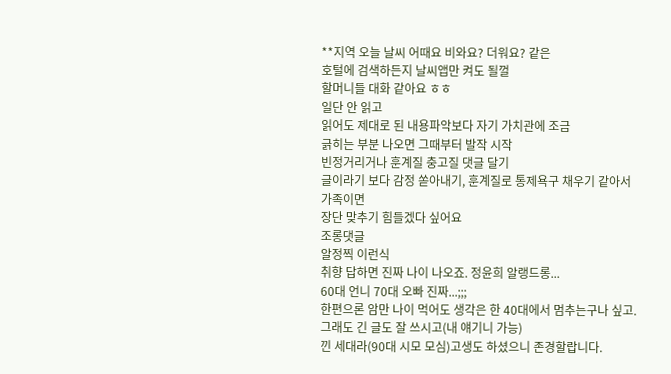**지역 오늘 날씨 어때요 비와요? 더워요? 같은
호털에 검색하든지 날씨앱만 켜도 될껄
할머니들 대화 같아요 ㅎㅎ
일단 안 읽고
읽어도 제대로 된 내용파악보다 자기 가치관에 조금
긁히는 부분 나오면 그때부터 발작 시작
빈정거리거나 훈계질 충고질 댓글 달기
글이라기 보다 감정 쏟아내기, 훈계질로 통제욕구 채우기 같아서
가족이면
장단 맞추기 힘들겠다 싶어요
조롱댓글
알정찍 이런식
취향 답하면 진짜 나이 나오죠. 정윤희 알랭드롱...
60대 언니 70대 오빠 진짜...;;;
한편으론 암만 나이 먹어도 생각은 한 40대에서 멈추는구나 싶고.
그래도 긴 글도 잘 쓰시고(내 얘기니 가능)
낀 세대라(90대 시모 모심)고생도 하셨으니 존경할랍니다.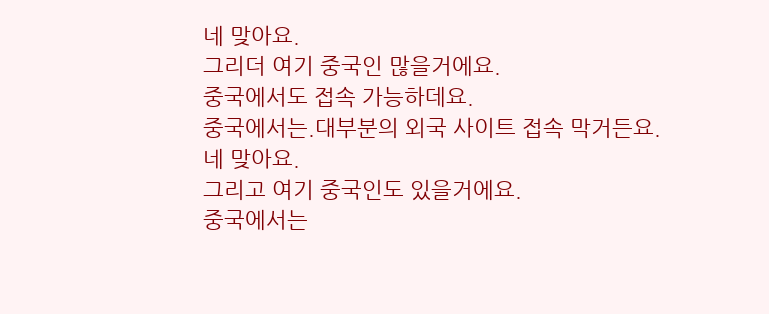네 맞아요.
그리더 여기 중국인 많을거에요.
중국에서도 접속 가능하데요.
중국에서는.대부분의 외국 사이트 접속 막거든요.
네 맞아요.
그리고 여기 중국인도 있을거에요.
중국에서는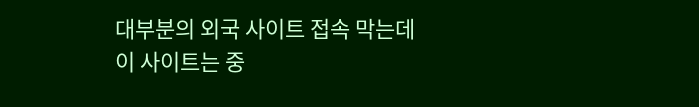대부분의 외국 사이트 접속 막는데
이 사이트는 중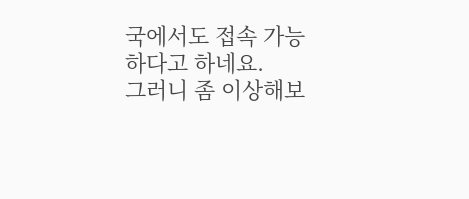국에서도 접속 가능하다고 하네요.
그러니 좀 이상해보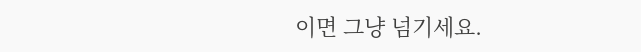이면 그냥 넘기세요.